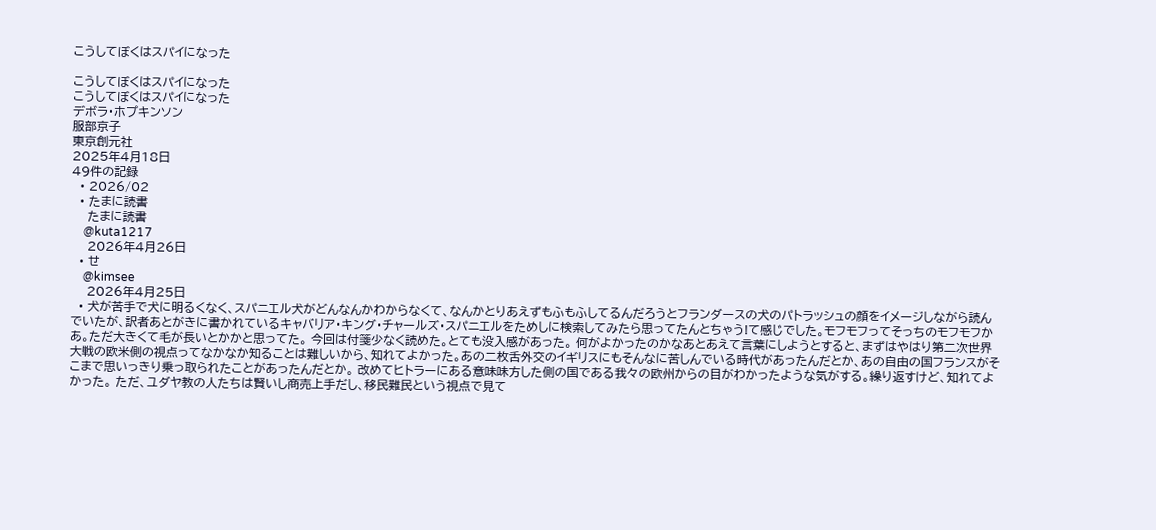こうしてぼくはスパイになった

こうしてぼくはスパイになった
こうしてぼくはスパイになった
デボラ・ホプキンソン
服部京子
東京創元社
2025年4月18日
49件の記録
  • 2026/02
  • たまに読書
    たまに読書
    @kuta1217
    2026年4月26日
  • せ
    @kimsee
    2026年4月25日
  • 犬が苦手で犬に明るくなく、スパニエル犬がどんなんかわからなくて、なんかとりあえずもふもふしてるんだろうとフランダースの犬のパトラッシュの顔をイメージしながら読んでいたが、訳者あとがきに書かれているキャバリア・キング・チャールズ・スパニエルをためしに検索してみたら思ってたんとちゃう!て感じでした。モフモフってそっちのモフモフかあ。ただ大きくて毛が長いとかかと思ってた。 今回は付箋少なく読めた。とても没入感があった。 何がよかったのかなあとあえて言葉にしようとすると、まずはやはり第二次世界大戦の欧米側の視点ってなかなか知ることは難しいから、知れてよかった。あの二枚舌外交のイギリスにもそんなに苦しんでいる時代があったんだとか、あの自由の国フランスがそこまで思いっきり乗っ取られたことがあったんだとか。 改めてヒトラーにある意味味方した側の国である我々の欧州からの目がわかったような気がする。繰り返すけど、知れてよかった。 ただ、ユダヤ教の人たちは賢いし商売上手だし、移民難民という視点で見て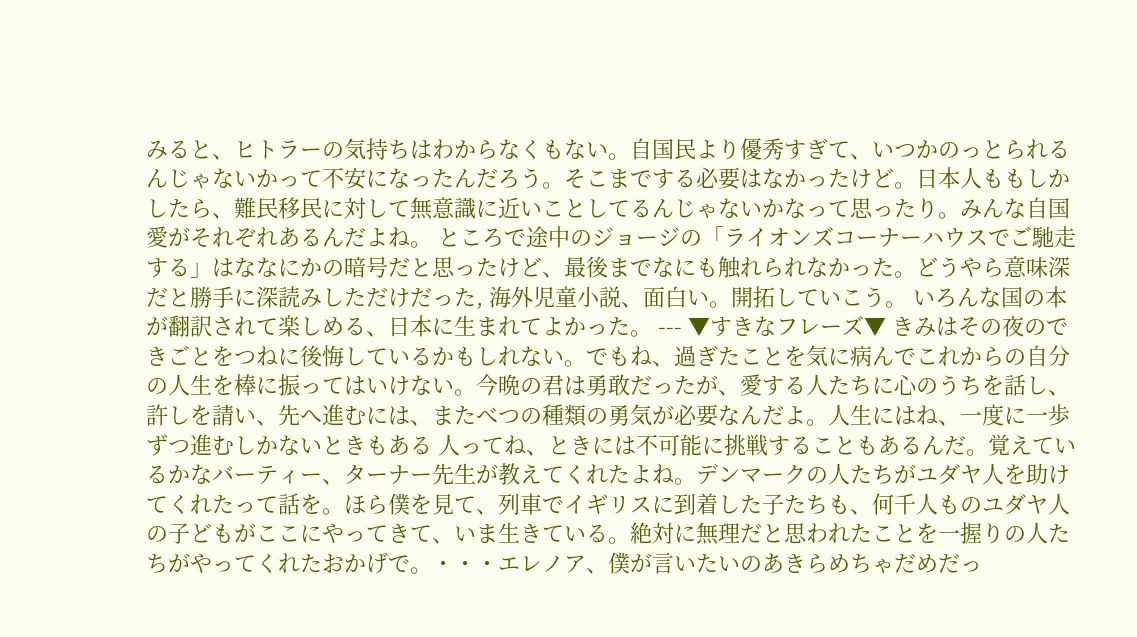みると、ヒトラーの気持ちはわからなくもない。自国民より優秀すぎて、いつかのっとられるんじゃないかって不安になったんだろう。そこまでする必要はなかったけど。日本人ももしかしたら、難民移民に対して無意識に近いことしてるんじゃないかなって思ったり。みんな自国愛がそれぞれあるんだよね。 ところで途中のジョージの「ライオンズコーナーハウスでご馳走する」はななにかの暗号だと思ったけど、最後までなにも触れられなかった。どうやら意味深だと勝手に深読みしただけだった, 海外児童小説、面白い。開拓していこう。 いろんな国の本が翻訳されて楽しめる、日本に生まれてよかった。 --- ▼すきなフレーズ▼ きみはその夜のできごとをつねに後悔しているかもしれない。でもね、過ぎたことを気に病んでこれからの自分の人生を棒に振ってはいけない。今晩の君は勇敢だったが、愛する人たちに心のうちを話し、許しを請い、先へ進むには、またべつの種類の勇気が必要なんだよ。人生にはね、一度に一歩ずつ進むしかないときもある 人ってね、ときには不可能に挑戦することもあるんだ。覚えているかなバーティー、ターナー先生が教えてくれたよね。デンマークの人たちがユダヤ人を助けてくれたって話を。ほら僕を見て、列車でイギリスに到着した子たちも、何千人ものユダヤ人の子どもがここにやってきて、いま生きている。絶対に無理だと思われたことを一握りの人たちがやってくれたおかげで。・・・エレノア、僕が言いたいのあきらめちゃだめだっ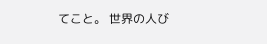てこと。 世界の人び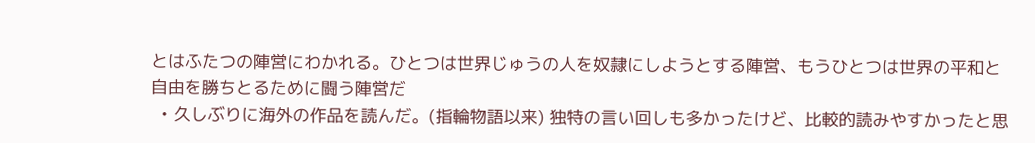とはふたつの陣営にわかれる。ひとつは世界じゅうの人を奴隷にしようとする陣営、もうひとつは世界の平和と自由を勝ちとるために闘う陣営だ
  • 久しぶりに海外の作品を読んだ。(指輪物語以来) 独特の言い回しも多かったけど、比較的読みやすかったと思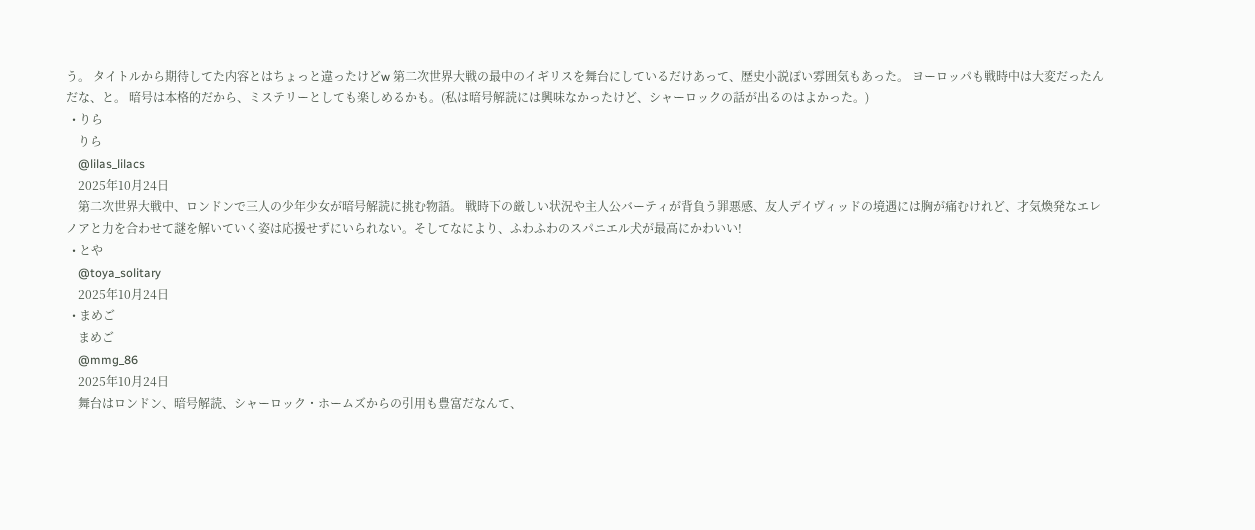う。 タイトルから期待してた内容とはちょっと違ったけどw 第二次世界大戦の最中のイギリスを舞台にしているだけあって、歴史小説ぽい雰囲気もあった。 ヨーロッパも戦時中は大変だったんだな、と。 暗号は本格的だから、ミステリーとしても楽しめるかも。(私は暗号解読には興味なかったけど、シャーロックの話が出るのはよかった。)
  • りら
    りら
    @lilas_lilacs
    2025年10月24日
    第二次世界大戦中、ロンドンで三人の少年少女が暗号解読に挑む物語。 戦時下の厳しい状況や主人公バーティが背負う罪悪感、友人デイヴィッドの境遇には胸が痛むけれど、才気煥発なエレノアと力を合わせて謎を解いていく姿は応援せずにいられない。そしてなにより、ふわふわのスパニエル犬が最高にかわいい!
  • とや
    @toya_solitary
    2025年10月24日
  • まめご
    まめご
    @mmg_86
    2025年10月24日
    舞台はロンドン、暗号解読、シャーロック・ホームズからの引用も豊富だなんて、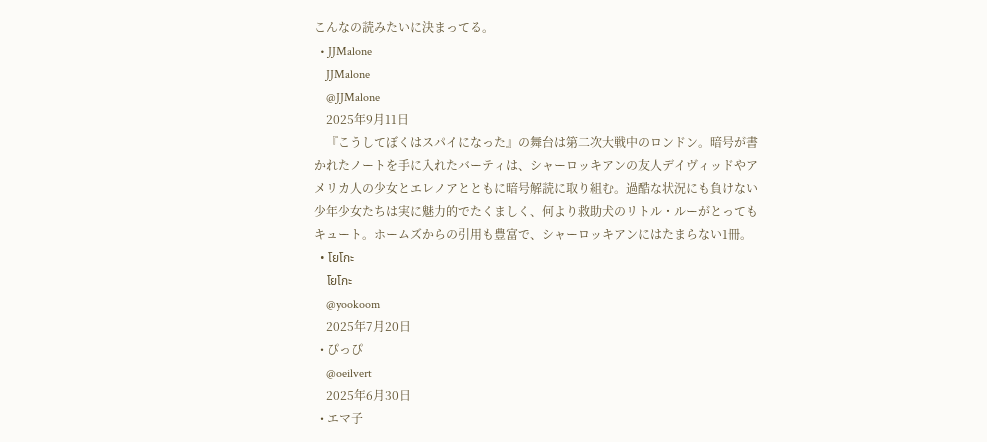こんなの読みたいに決まってる。
  • JJMalone
    JJMalone
    @JJMalone
    2025年9月11日
    『こうしてぼくはスパイになった』の舞台は第二次大戦中のロンドン。暗号が書かれたノートを手に入れたバーティは、シャーロッキアンの友人デイヴィッドやアメリカ人の少女とエレノアとともに暗号解読に取り組む。過酷な状況にも負けない少年少女たちは実に魅力的でたくましく、何より救助犬のリトル・ルーがとってもキュート。ホームズからの引用も豊富で、シャーロッキアンにはたまらない1冊。
  • โยโกะ
    โยโกะ
    @yookoom
    2025年7月20日
  • ぴっぴ
    @oeilvert
    2025年6月30日
  • エマ子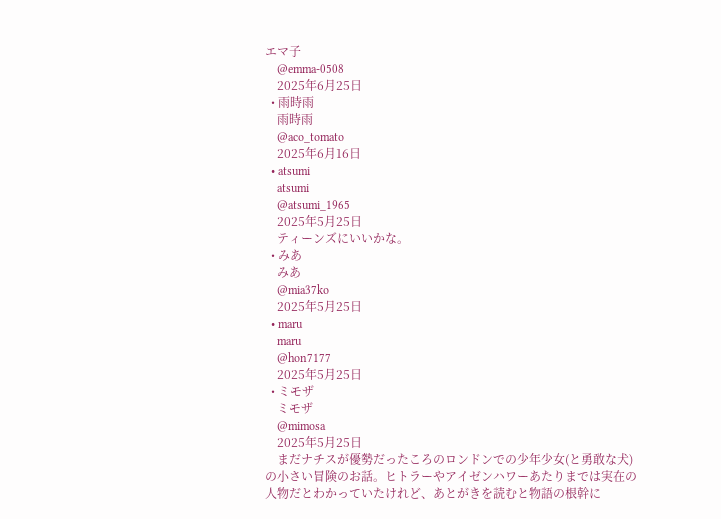エマ子
    @emma-0508
    2025年6月25日
  • 雨時雨
    雨時雨
    @aco_tomato
    2025年6月16日
  • atsumi
    atsumi
    @atsumi_1965
    2025年5月25日
    ティーンズにいいかな。
  • みあ
    みあ
    @mia37ko
    2025年5月25日
  • maru
    maru
    @hon7177
    2025年5月25日
  • ミモザ
    ミモザ
    @mimosa
    2025年5月25日
    まだナチスが優勢だったころのロンドンでの少年少女(と勇敢な犬)の小さい冒険のお話。ヒトラーやアイゼンハワーあたりまでは実在の人物だとわかっていたけれど、あとがきを読むと物語の根幹に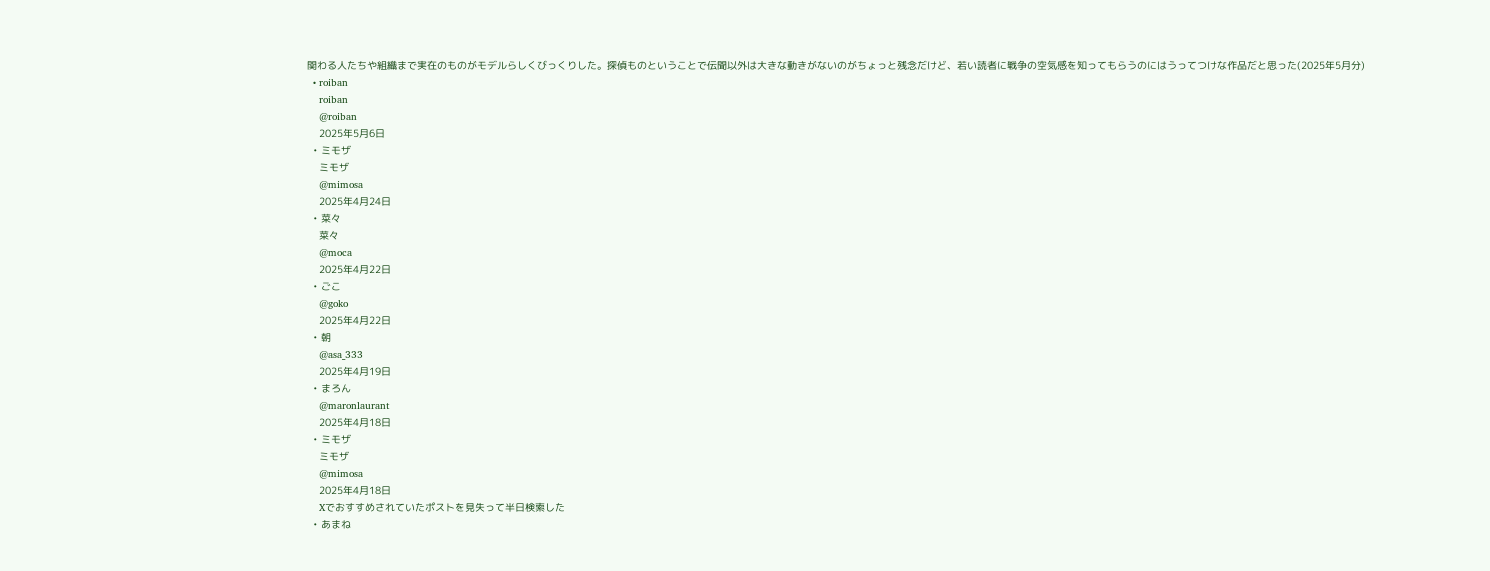関わる人たちや組織まで実在のものがモデルらしくびっくりした。探偵ものということで伝聞以外は大きな動きがないのがちょっと残念だけど、若い読者に戦争の空気感を知ってもらうのにはうってつけな作品だと思った(2025年5月分)
  • roiban
    roiban
    @roiban
    2025年5月6日
  • ミモザ
    ミモザ
    @mimosa
    2025年4月24日
  • 菜々
    菜々
    @moca
    2025年4月22日
  • ごこ
    @goko
    2025年4月22日
  • 朝
    @asa_333
    2025年4月19日
  • まろん
    @maronlaurant
    2025年4月18日
  • ミモザ
    ミモザ
    @mimosa
    2025年4月18日
    Xでおすすめされていたポストを見失って半日検索した
  • あまね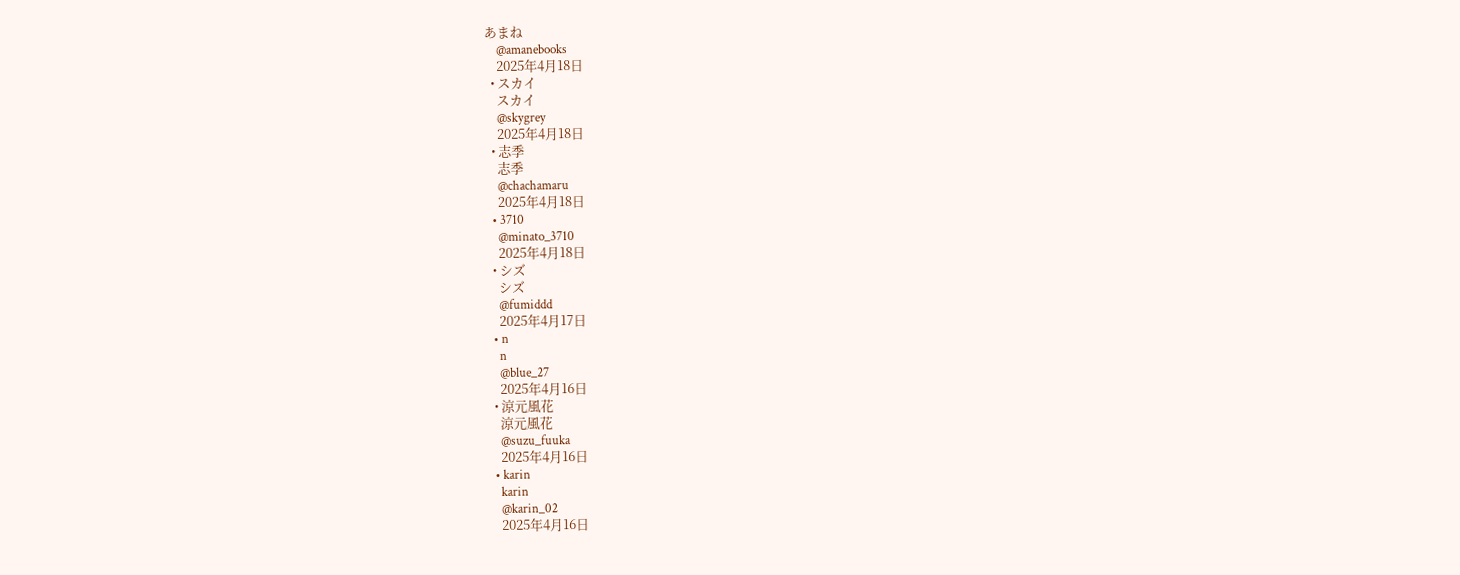あまね
    @amanebooks
    2025年4月18日
  • スカイ
    スカイ
    @skygrey
    2025年4月18日
  • 志季
    志季
    @chachamaru
    2025年4月18日
  • 3710
    @minato_3710
    2025年4月18日
  • シズ
    シズ
    @fumiddd
    2025年4月17日
  • n
    n
    @blue_27
    2025年4月16日
  • 涼元風花
    涼元風花
    @suzu_fuuka
    2025年4月16日
  • karin
    karin
    @karin_02
    2025年4月16日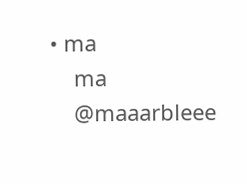• ma
    ma
    @maaarbleee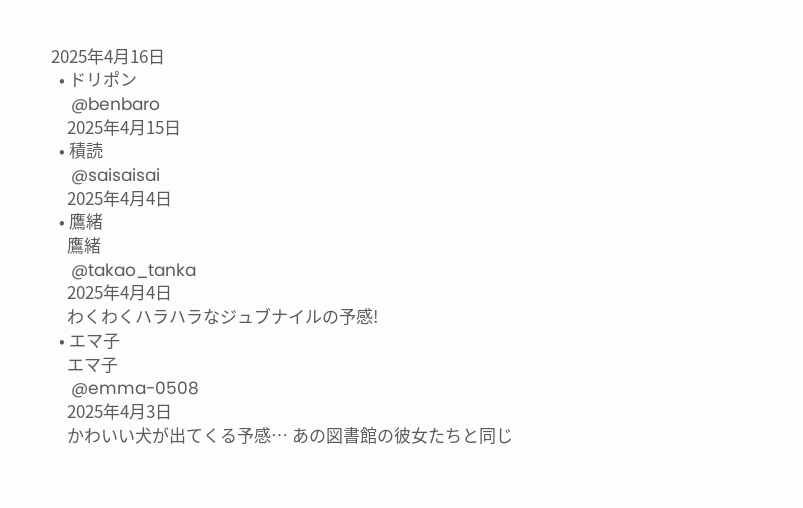2025年4月16日
  • ドリポン
    @benbaro
    2025年4月15日
  • 積読
    @saisaisai
    2025年4月4日
  • 鷹緒
    鷹緒
    @takao_tanka
    2025年4月4日
    わくわくハラハラなジュブナイルの予感!
  • エマ子
    エマ子
    @emma-0508
    2025年4月3日
    かわいい犬が出てくる予感… あの図書館の彼女たちと同じ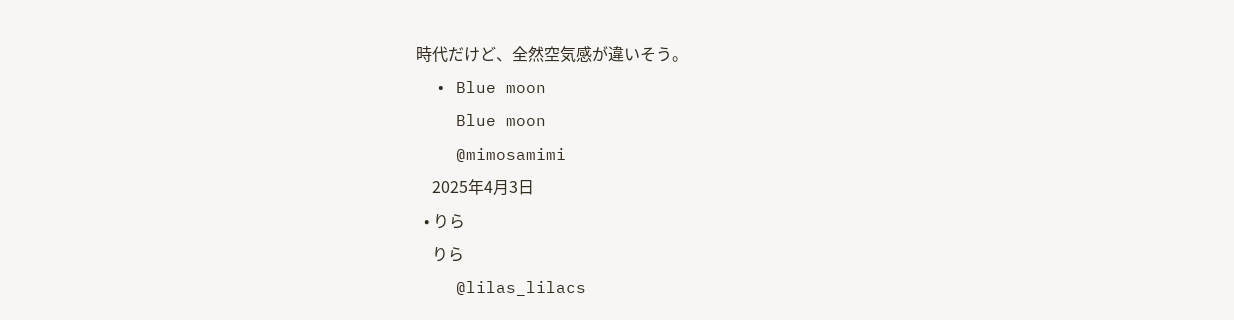時代だけど、全然空気感が違いそう。
  • Blue moon
    Blue moon
    @mimosamimi
    2025年4月3日
  • りら
    りら
    @lilas_lilacs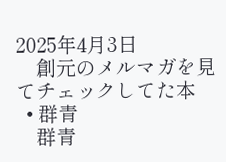2025年4月3日
    創元のメルマガを見てチェックしてた本
  • 群青
    群青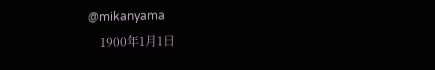@mikanyama
    1900年1月1日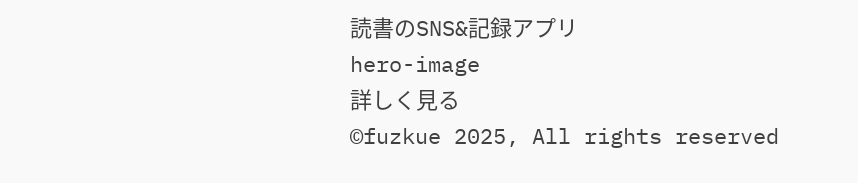読書のSNS&記録アプリ
hero-image
詳しく見る
©fuzkue 2025, All rights reserved